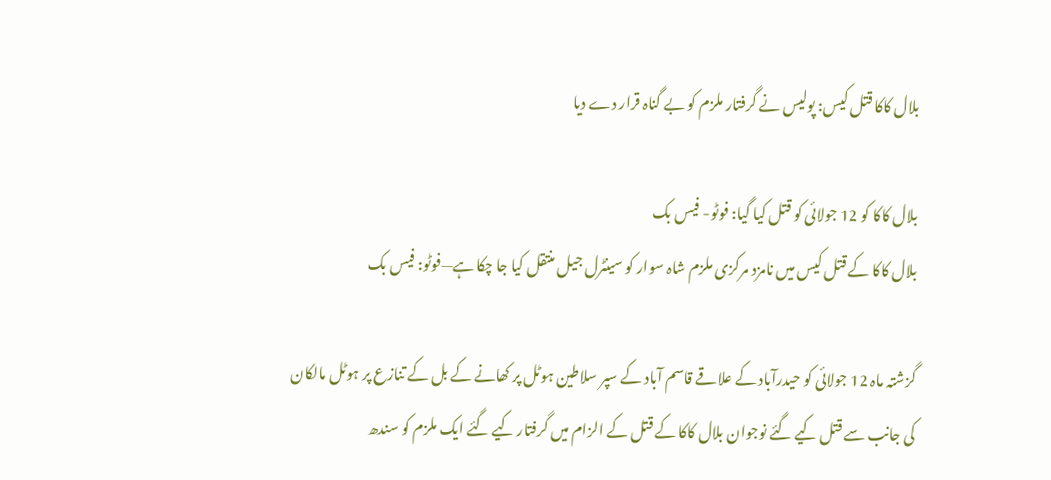بلال کاکا قتل کیس: پولیس نے گرفتار ملزم کو بے گناہ قرار دے دیا

بلال کاکا کو 12 جولائی کو قتل کیا گیا: فوٹو- فیس بک
بلال کاکا کے قتل کیس میں نامزد مرکزی ملزم شاہ سوار کو سینٹرل جیل منتقل کیا جا چکا ہے—فوٹو: فیس بک

گزشتہ ماہ 12 جولائی کو حیدرآباد کے علاقے قاسم آباد کے سپر سلاطین ہوٹل پر کھانے کے بل کے تنازع پر ہوٹل مالکان کی جانب سے قتل کیے گئے نوجوان بلال کاکا کے قتل کے الزام میں گرفتار کیے گئے ایک ملزم کو سندھ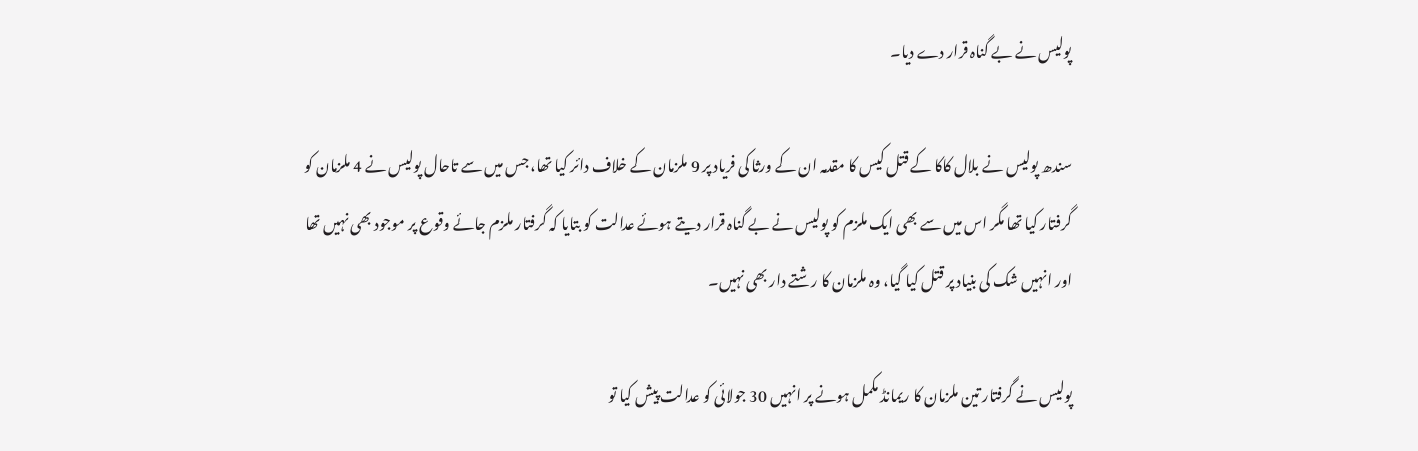پولیس نے بے گناہ قرار دے دیا۔

سندھ پولیس نے بلال کاکا کے قتل کیس کا مقدمہ ان کے ورثا کی فریاد پر 9 ملزمان کے خلاف دائر کیا تھا، جس میں سے تاحال پولیس نے 4 ملزمان کو گرفتار کیا تھا مگر اس میں سے بھی ایک ملزم کو پولیس نے بے گناہ قرار دیتے ہوئے عدالت کو بتایا کہ گرفتار ملزم جائے وقوع پر موجود بھی نہیں تھا اور انہیں شک کی بنیاد پر قتل کیا گیا، وہ ملزمان کا رشتے دار بھی نہیں۔

پولیس نے گرفتار تین ملزمان کا ریمانڈ مکمل ہونے پر انہیں 30 جولائی کو عدالت پیش کیا تو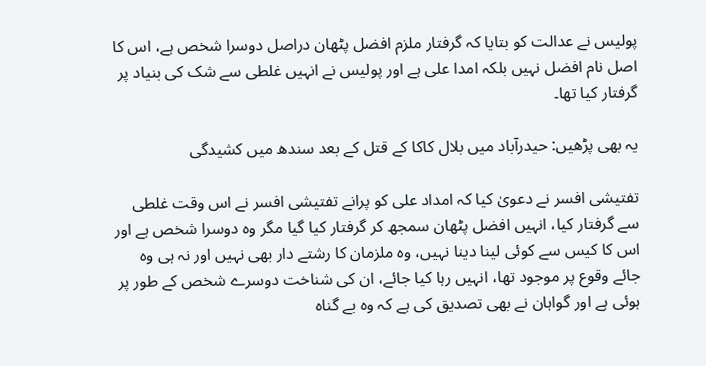پولیس نے عدالت کو بتایا کہ گرفتار ملزم افضل پٹھان دراصل دوسرا شخص ہے، اس کا اصل نام افضل نہیں بلکہ امدا علی ہے اور پولیس نے انہیں غلطی سے شک کی بنیاد پر گرفتار کیا تھا۔

یہ بھی پڑھیں: حیدرآباد میں بلال کاکا کے قتل کے بعد سندھ میں کشیدگی

تفتیشی افسر نے دعویٰ کیا کہ امداد علی کو پرانے تفتیشی افسر نے اس وقت غلطی سے گرفتار کیا، انہیں افضل پٹھان سمجھ کر گرفتار کیا گیا مگر وہ دوسرا شخص ہے اور اس کا کیس سے کوئی لینا دینا نہیں، وہ ملزمان کا رشتے دار بھی نہیں اور نہ ہی وہ جائے وقوع پر موجود تھا، انہیں رہا کیا جائے، ان کی شناخت دوسرے شخص کے طور پر ہوئی ہے اور گواہان نے بھی تصدیق کی ہے کہ وہ بے گناہ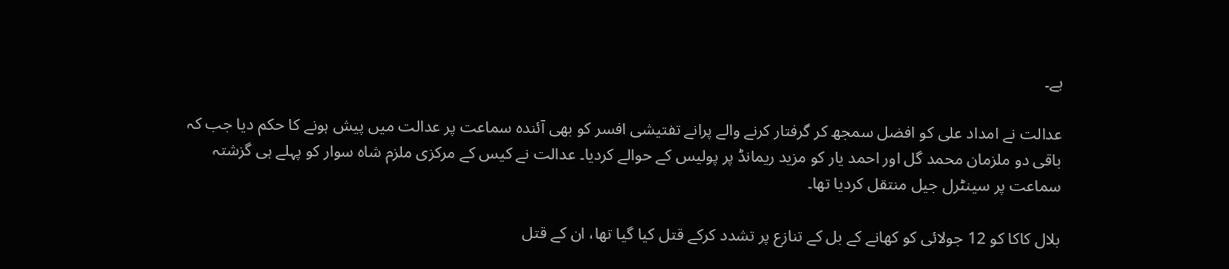ہے۔

عدالت نے امداد علی کو افضل سمجھ کر گرفتار کرنے والے پرانے تفتیشی افسر کو بھی آئندہ سماعت پر عدالت میں پیش ہونے کا حکم دیا جب کہ باقی دو ملزمان محمد گل اور احمد یار کو مزید ریمانڈ پر پولیس کے حوالے کردیا۔ عدالت نے کیس کے مرکزی ملزم شاہ سوار کو پہلے ہی گزشتہ سماعت پر سینٹرل جیل منتقل کردیا تھا۔

بلال کاکا کو 12 جولائی کو کھانے کے بل کے تنازع پر تشدد کرکے قتل کیا گیا تھا، ان کے قتل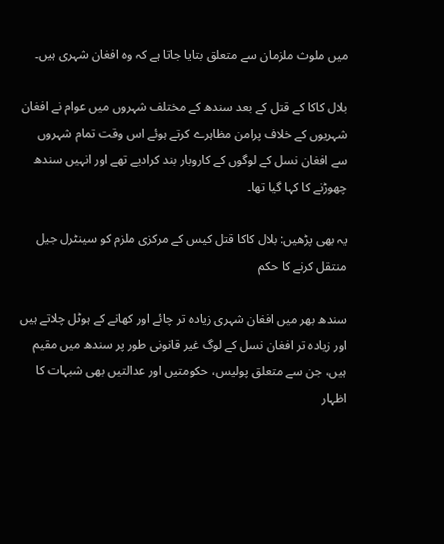میں ملوث ملزمان سے متعلق بتایا جاتا ہے کہ وہ افغان شہری ہیں۔

بلال کاکا کے قتل کے بعد سندھ کے مختلف شہروں میں عوام نے افغان شہریوں کے خلاف پرامن مظاہرے کرتے ہوئے اس وقت تمام شہروں سے افغان نسل کے لوگوں کے کاروبار بند کرادیے تھے اور انہیں سندھ چھوڑنے کا کہا گیا تھا۔

یہ بھی پڑھیں: بلال کاکا قتل کیس کے مرکزی ملزم کو سینٹرل جیل منتقل کرنے کا حکم

سندھ بھر میں افغان شہری زیادہ تر چائے اور کھانے کے ہوٹل چلاتے ہیں اور زیادہ تر افغان نسل کے لوگ غیر قانونی طور پر سندھ میں مقیم ہیں، جن سے متعلق پولیس، حکومتیں اور عدالتیں بھی شبہات کا اظہار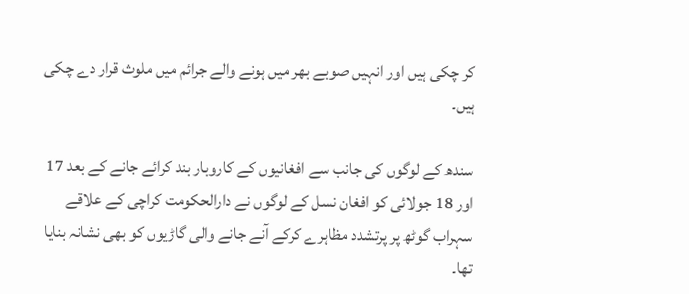کر چکی ہیں اور انہیں صوبے بھر میں ہونے والے جرائم میں ملوث قرار دے چکی ہیں۔

سندھ کے لوگوں کی جانب سے افغانیوں کے کاروبار بند کرائے جانے کے بعد 17 اور 18 جولائی کو افغان نسل کے لوگوں نے دارالحکومت کراچی کے علاقے سہراب گوٹھ پر پرتشدد مظاہرے کرکے آنے جانے والی گاڑیوں کو بھی نشانہ بنایا تھا۔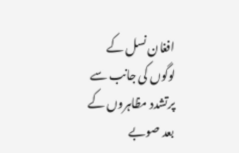افغان نسل کے لوگوں کی جانب سے پرتشدد مظاہروں کے بعد صوبے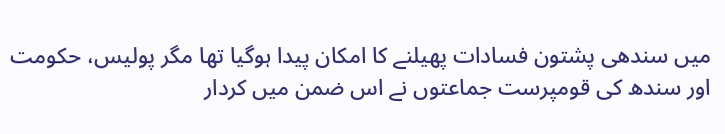میں سندھی پشتون فسادات پھیلنے کا امکان پیدا ہوگیا تھا مگر پولیس، حکومت اور سندھ کی قومپرست جماعتوں نے اس ضمن میں کردار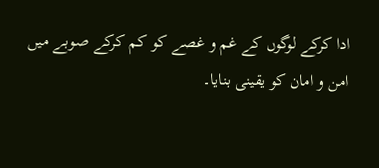ادا کرکے لوگوں کے غم و غصے کو کم کرکے صوبے میں امن و امان کو یقینی بنایا۔